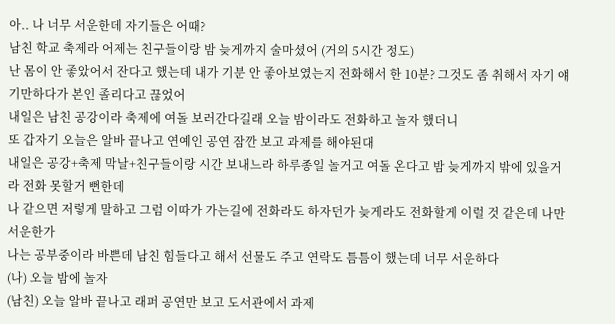아.. 나 너무 서운한데 자기들은 어때?
남친 학교 축제라 어제는 친구들이랑 밤 늦게까지 술마셨어 (거의 5시간 정도)
난 몸이 안 좋았어서 잔다고 했는데 내가 기분 안 좋아보였는지 전화해서 한 10분? 그것도 좀 취해서 자기 얘기만하다가 본인 졸리다고 끊었어
내일은 남친 공강이라 축제에 여돌 보러간다길래 오늘 밤이라도 전화하고 놀자 했더니
또 갑자기 오늘은 알바 끝나고 연예인 공연 잠깐 보고 과제를 해야된대
내일은 공강+축제 막날+친구들이랑 시간 보내느라 하루종일 놀거고 여돌 온다고 밤 늦게까지 밖에 있을거라 전화 못할거 뻔한데
나 같으면 저렇게 말하고 그럼 이따가 가는길에 전화라도 하자던가 늦게라도 전화할게 이럴 것 같은데 나만 서운한가
나는 공부중이라 바쁜데 남친 힘들다고 해서 선물도 주고 연락도 틈틈이 했는데 너무 서운하다
(나) 오늘 밤에 놀자
(남친) 오늘 알바 끝나고 래퍼 공연만 보고 도서관에서 과제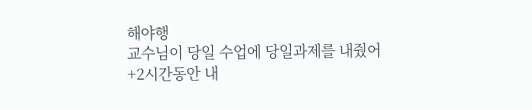해야행
교수님이 당일 수업에 당일과제를 내줬어
+2시간동안 내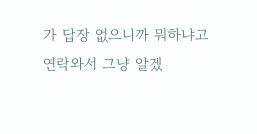가 답장 없으니까 뭐하냐고 연락와서 그냥 알겠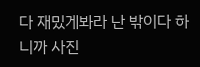다 재밌게봐라 난 밖이다 하니까 사진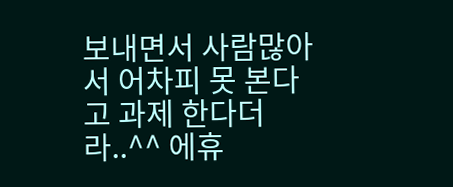보내면서 사람많아서 어차피 못 본다고 과제 한다더라..^^ 에휴